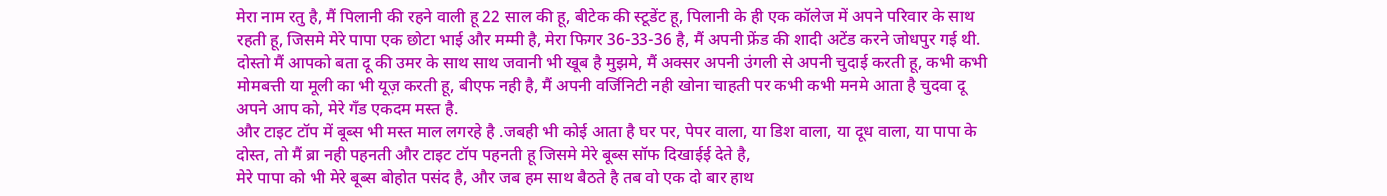मेरा नाम रतु है, मैं पिलानी की रहने वाली हू 22 साल की हू, बीटेक की स्टूडेंट हू, पिलानी के ही एक कॉलेज में अपने परिवार के साथ रहती हू, जिसमे मेरे पापा एक छोटा भाई और मम्मी है, मेरा फिगर 36-33-36 है, मैं अपनी फ्रेंड की शादी अटेंड करने जोधपुर गई थी.
दोस्तो मैं आपको बता दू की उमर के साथ साथ जवानी भी खूब है मुझमे, मैं अक्सर अपनी उंगली से अपनी चुदाई करती हू, कभी कभी मोमबत्ती या मूली का भी यूज़ करती हू, बीएफ नही है, मैं अपनी वर्जिनिटी नही खोना चाहती पर कभी कभी मनमे आता है चुदवा दू अपने आप को, मेरे गॅंड एकदम मस्त है.
और टाइट टॉप में बूब्स भी मस्त माल लगरहे है .जबही भी कोई आता है घर पर, पेपर वाला, या डिश वाला, या दूध वाला, या पापा के दोस्त, तो मैं ब्रा नही पहनती और टाइट टॉप पहनती हू जिसमे मेरे बूब्स सॉफ दिखाईई देते है,
मेरे पापा को भी मेरे बूब्स बोहोत पसंद है, और जब हम साथ बैठते है तब वो एक दो बार हाथ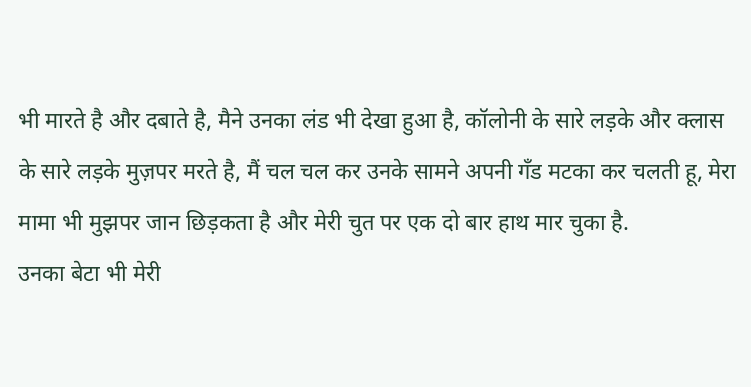भी मारते है और दबाते है, मैने उनका लंड भी देखा हुआ है, कॉलोनी के सारे लड़के और क्लास के सारे लड़के मुज़पर मरते है, मैं चल चल कर उनके सामने अपनी गॅंड मटका कर चलती हू, मेरा मामा भी मुझपर जान छिड़कता है और मेरी चुत पर एक दो बार हाथ मार चुका है.
उनका बेटा भी मेरी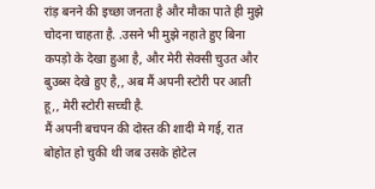रांड़ बनने की इच्छा जनता है और मौका पाते ही मुझे चोदना चाहता है. .उसने भी मुझे नहाते हुए बिना कपड़ो के देखा हुआ है, और मेरी सेक्सी चुउत और बुउब्स देखे हुए है,, अब मैं अपनी स्टोरी पर आती हू,, मेरी स्टोरी सच्ची है.
मैं अपनी बचपन की दोस्त की शादी मे गई, रात बोहोत हो चुकी थी जब उसके होटेल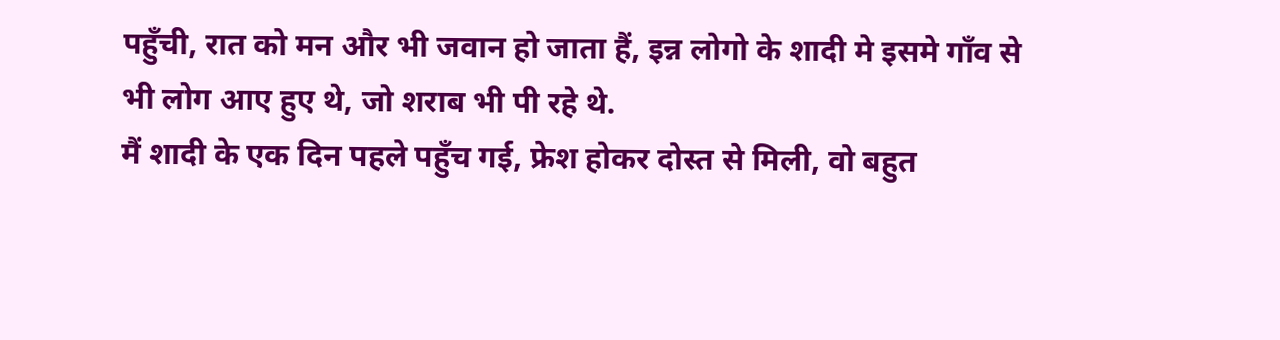पहुँची, रात को मन और भी जवान हो जाता हैं, इन्न लोगो के शादी मे इसमे गाँव से भी लोग आए हुए थे, जो शराब भी पी रहे थे.
मैं शादी के एक दिन पहले पहुँच गई, फ्रेश होकर दोस्त से मिली, वो बहुत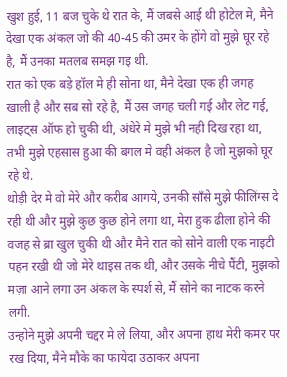खुश हुई, 11 बज चुके थे रात के, मैं जबसे आई थी होटेल मे, मैने देखा एक अंकल जो की 40-45 की उमर के होंगे वो मुझे घूर रहे है, मैं उनका मतलब समझ गइ थी.
रात को एक बड़े हॉल मे ही सोना था, मैने देखा एक ही जगह खाली है और सब सो रहे है, मैं उस जगह चली गई और लेट गई, लाइट्स ऑफ हो चुकी थी, अंधेरे मे मुझे भी नही दिख रहा था, तभी मुझे एहसास हुआ की बगल मे वही अंकल है जो मुझको घूर रहे थे.
थोड़ी देर मे वो मेरे और करीब आगये, उनकी साँसे मुझे फीलिंग्स दे रही थी और मुझे कुछ कुछ होने लगा था, मेरा हुक ढीला होने की वजह से ब्रा खुल चुकी थी और मैने रात को सोने वाली एक नाइटी पहन रखी थी जो मेरे थाइस तक थी, और उसके नीचे पैंटी, मुझको मज़ा आने लगा उन अंकल के स्पर्श से, मैं सोने का नाटक करने लगी.
उन्होने मुझे अपनी चद्दर मे ले लिया, और अपना हाथ मेरी कमर पर रख दिया, मैने मौके का फायेदा उठाकर अपना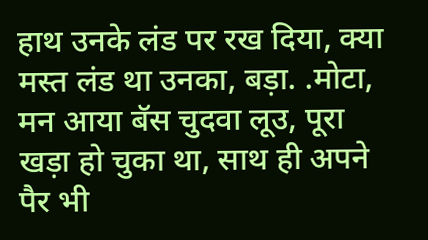हाथ उनके लंड पर रख दिया, क्या मस्त लंड था उनका, बड़ा. .मोटा, मन आया बॅस चुदवा लूउ, पूरा खड़ा हो चुका था, साथ ही अपने पैर भी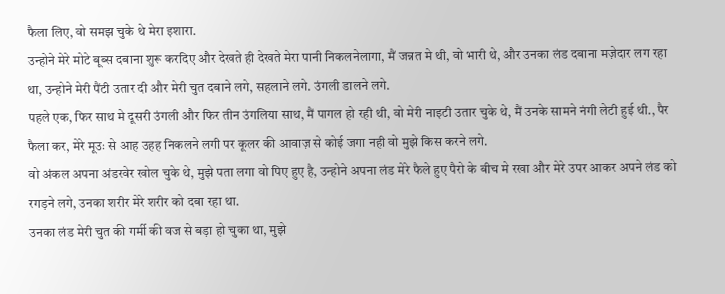फैला लिए, वो समझ चुके थे मेरा इशारा.
उन्होने मेरे मोटे बूब्स दबाना शुरू करदिए और देखते ही देखते मेरा पानी निकलनेलागा, मैं जन्नत मे थी, वो भारी थे, और उनका लंड दबाना मज़ेदार लग रहा था, उन्होने मेरी पैंटी उतार दी और मेरी चुत दबाने लगे, सहलाने लगे. उंगली डालने लगे.
पहले एक, फिर साथ मे दूसरी उंगली और फिर तीन उंगलिया साथ, मैं पागल हो रही थी, वो मेरी नाइटी उतार चुके थे, मैं उनके सामने नंगी लेटी हुई थी., पैर फैला कर, मेरे मूउः से आह उहह निकलने लगी पर कूलर की आवाज़ से कोई जगा नही वो मुझे किस करने लगे.
वो अंकल अपना अंडरवेर खोल चुके थे, मुझे पता लगा वो पिए हुए है, उन्होने अपना लंड मेरे फैले हुए पैरो के बीच मे रखा और मेरे उपर आकर अपने लंड को रगड़ने लगे, उनका शरीर मेरे शरीर को दबा रहा था.
उनका लंड मेरी चुत की गर्मी की वज से बड़ा हो चुका था, मुझे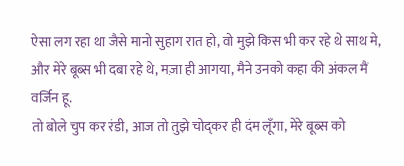ऐसा लग रहा था जैसे मानो सुहाग रात हो, वो मुझे किस भी कर रहे थे साथ मे, और मेरे बूब्स भी दबा रहे थे, मज़ा ही आगया, मैने उनको कहा की अंकल मैं वर्जिन हू.
तो बोले चुप कर रंडी, आज तो तुझे चोद्कर ही दंम लूँगा, मेरे बूब्स को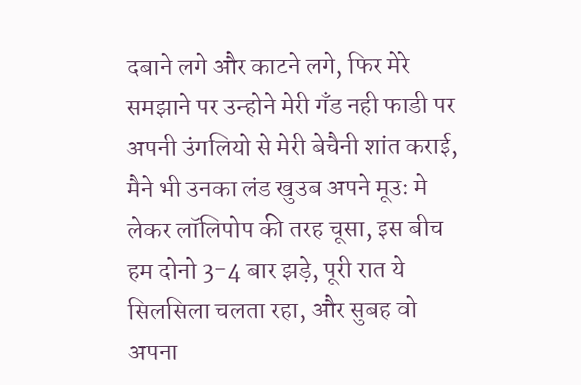दबाने लगे और काटने लगे, फिर मेरे समझाने पर उन्होने मेरी गॅंड नही फाडी पर अपनी उंगलियो से मेरी बेचैनी शांत कराई, मैने भी उनका लंड खुउब अपने मूउः मे लेकर लॉलिपोप की तरह चूसा, इस बीच हम दोनो 3-4 बार झड़े, पूरी रात ये सिलसिला चलता रहा, और सुबह वो अपना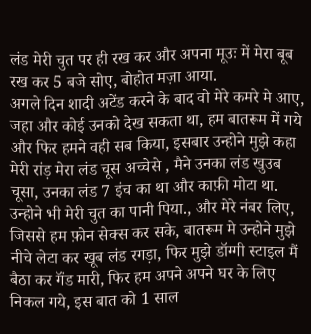लंड मेरी चुत पर ही रख कर और अपना मूउः में मेरा बूब रख कर 5 बजे सोए, बोहोत मज़ा आया.
अगले दिन शादी अटेंड करने के बाद वो मेरे कमरे मे आए, जहा और कोई उनको देख सकता था, हम बातरूम में गये और फिर हमने वही सब किया, इसबार उन्होने मुझे कहा मेरी रांड़ मेरा लंड चूस अच्चेसे , मैने उनका लंड खुउब चूसा, उनका लंड 7 इंच का था और काफ़ी मोटा था.
उन्होने भी मेरी चुत का पानी पिया., और मेरे नंबर लिए, जिससे हम फ़ोन सेक्स कर सके, बातरूम मे उन्होने मुझे नीचे लेटा कर खूब लंड रगड़ा, फिर मुझे डॉग्गी स्टाइल मैं बैठा कर गॅंड मारी, फिर हम अपने अपने घर के लिए निकल गये, इस बात को 1 साल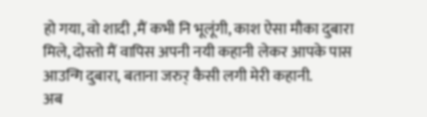हो गया, वो शादी ,मैं कभी नि भूलूंगी, काश ऐसा मौका दुबारा मिले, दोस्तो मैं वापिस अपनी नयी कहानी लेकर आपके पास आउन्गि दुबारा, बताना जरुर् कैसी लगी मेरी कहानी.
अब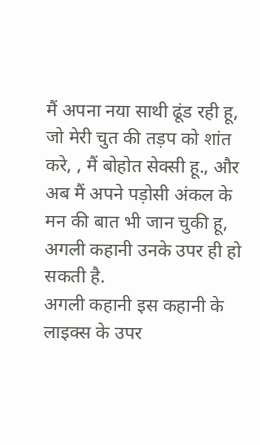मैं अपना नया साथी ढूंड रही हू, जो मेरी चुत की तड़प को शांत करे, , मैं बोहोत सेक्सी हू., और अब मैं अपने पड़ोसी अंकल के मन की बात भी जान चुकी हू, अगली कहानी उनके उपर ही हो सकती है.
अगली कहानी इस कहानी के लाइक्स के उपर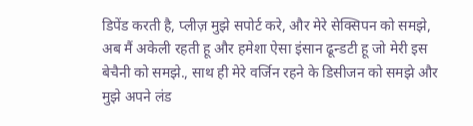डिपेंड करती है, प्लीज़ मुझे सपोर्ट करे, और मेरे सेक्सिपन को समझे, अब मैं अकेली रहती हू और हमेशा ऐसा इंसान ढून्डटी हू जो मेरी इस बेचैनी को समझे., साथ ही मेरे वर्जिन रहने के डिसीजन को समझे और मुझे अपने लंड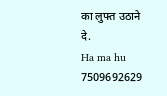का लुफ्त उठाने दे.
Ha ma hu 7509692629